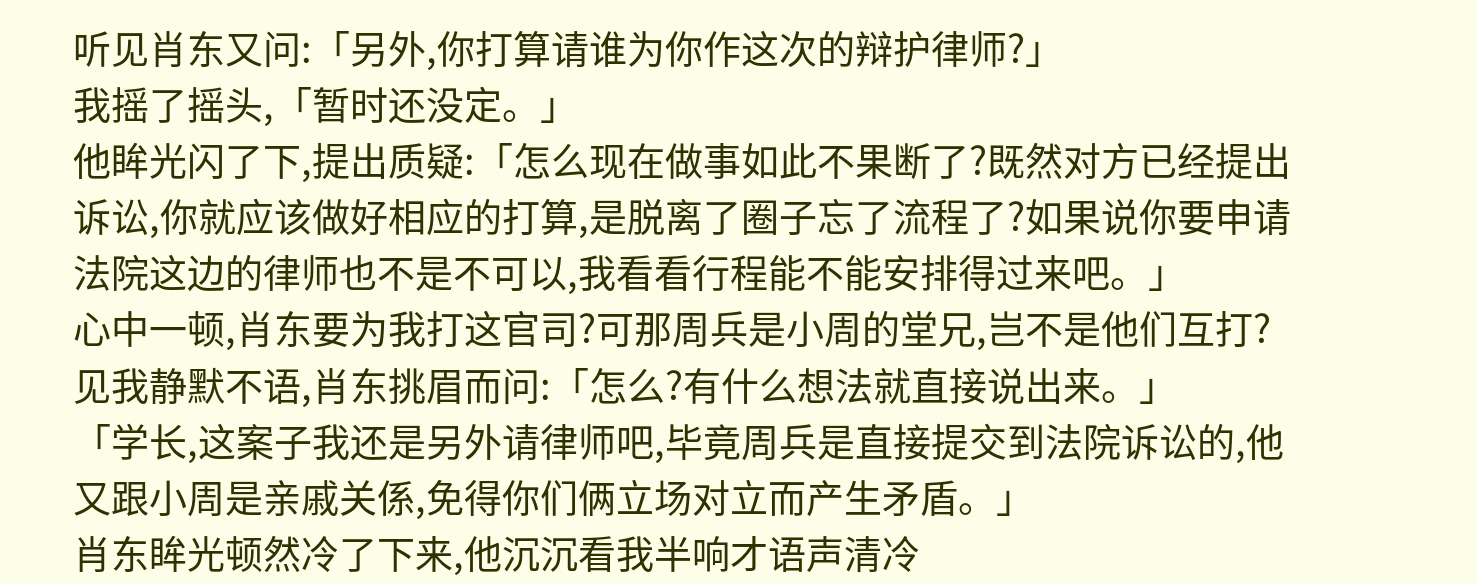听见肖东又问:「另外,你打算请谁为你作这次的辩护律师?」
我摇了摇头,「暂时还没定。」
他眸光闪了下,提出质疑:「怎么现在做事如此不果断了?既然对方已经提出诉讼,你就应该做好相应的打算,是脱离了圈子忘了流程了?如果说你要申请法院这边的律师也不是不可以,我看看行程能不能安排得过来吧。」
心中一顿,肖东要为我打这官司?可那周兵是小周的堂兄,岂不是他们互打?
见我静默不语,肖东挑眉而问:「怎么?有什么想法就直接说出来。」
「学长,这案子我还是另外请律师吧,毕竟周兵是直接提交到法院诉讼的,他又跟小周是亲戚关係,免得你们俩立场对立而产生矛盾。」
肖东眸光顿然冷了下来,他沉沉看我半响才语声清冷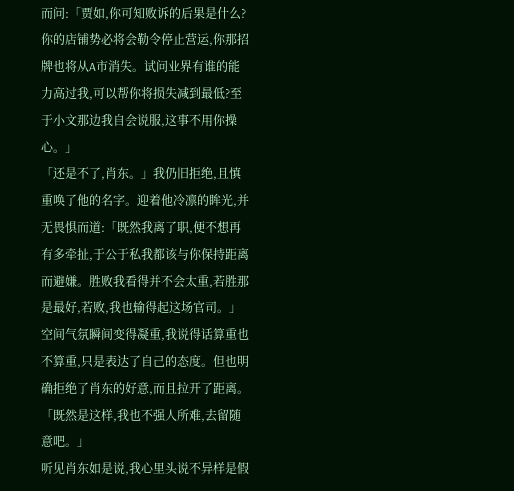而问:「贾如,你可知败诉的后果是什么?你的店铺势必将会勒令停止营运,你那招牌也将从A市消失。试问业界有谁的能力高过我,可以帮你将损失减到最低?至于小文那边我自会说服,这事不用你操心。」
「还是不了,肖东。」我仍旧拒绝,且慎重唤了他的名字。迎着他冷凛的眸光,并无畏惧而道:「既然我离了职,便不想再有多牵扯,于公于私我都该与你保持距离而避嫌。胜败我看得并不会太重,若胜那是最好,若败,我也输得起这场官司。」
空间气氛瞬间变得凝重,我说得话算重也不算重,只是表达了自己的态度。但也明确拒绝了肖东的好意,而且拉开了距离。
「既然是这样,我也不强人所难,去留随意吧。」
听见肖东如是说,我心里头说不异样是假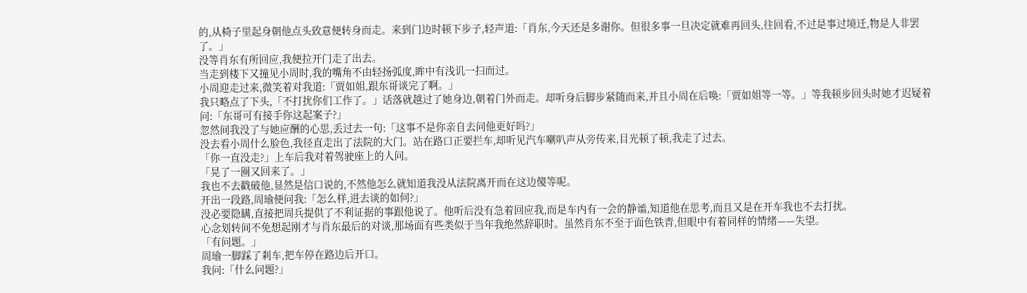的,从椅子里起身朝他点头致意便转身而走。来到门边时顿下步子,轻声道:「肖东,今天还是多谢你。但很多事一旦决定就难再回头,往回看,不过是事过境迁,物是人非罢了。」
没等肖东有所回应,我便拉开门走了出去。
当走到楼下又撞见小周时,我的嘴角不由轻扬弧度,眸中有浅讥一扫而过。
小周迎走过来,微笑着对我道:「贾如姐,跟东哥谈完了啊。」
我只略点了下头,「不打扰你们工作了。」话落就越过了她身边,朝着门外而走。却听身后脚步紧随而来,并且小周在后唤:「贾如姐等一等。」等我顿步回头时她才迟疑着问:「东哥可有接手你这起案子?」
忽然间我没了与她应酬的心思,丢过去一句:「这事不是你亲自去问他更好吗?」
没去看小周什么脸色,我径直走出了法院的大门。站在路口正要拦车,却听见汽车喇叭声从旁传来,目光顿了顿,我走了过去。
「你一直没走?」上车后我对着驾驶座上的人问。
「晃了一圈又回来了。」
我也不去戳破他,显然是信口说的,不然他怎么就知道我没从法院离开而在这边傻等呢。
开出一段路,周瑜便问我:「怎么样,进去谈的如何?」
没必要隐瞒,直接把周兵提供了不利证据的事跟他说了。他听后没有急着回应我,而是车内有一会的静谧,知道他在思考,而且又是在开车我也不去打扰。
心念划转间不免想起刚才与肖东最后的对谈,那场面有些类似于当年我绝然辞职时。虽然肖东不至于面色铁青,但眼中有着同样的情绪——失望。
「有问题。」
周瑜一脚踩了剎车,把车停在路边后开口。
我问:「什么问题?」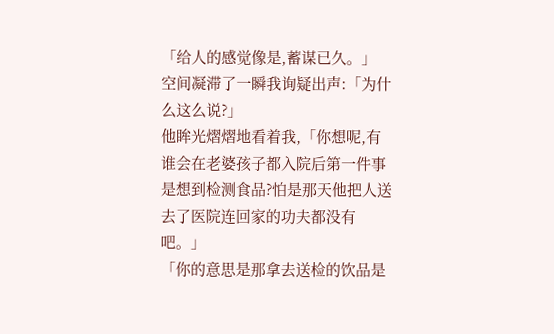「给人的感觉像是,蓄谋已久。」
空间凝滞了一瞬我询疑出声:「为什么这么说?」
他眸光熠熠地看着我,「你想呢,有谁会在老婆孩子都入院后第一件事是想到检测食品?怕是那天他把人送去了医院连回家的功夫都没有吧。」
「你的意思是那拿去送检的饮品是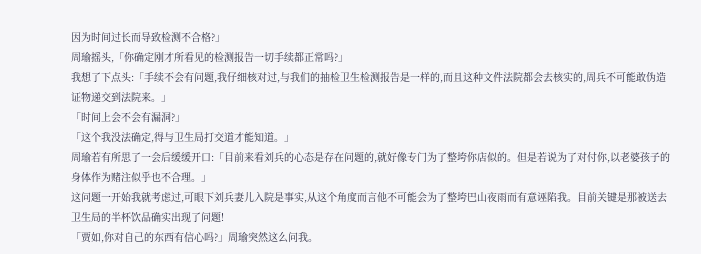因为时间过长而导致检测不合格?」
周瑜摇头,「你确定刚才所看见的检测报告一切手续都正常吗?」
我想了下点头:「手续不会有问题,我仔细核对过,与我们的抽检卫生检测报告是一样的,而且这种文件法院都会去核实的,周兵不可能敢伪造证物递交到法院来。」
「时间上会不会有漏洞?」
「这个我没法确定,得与卫生局打交道才能知道。」
周瑜若有所思了一会后缓缓开口:「目前来看刘兵的心态是存在问题的,就好像专门为了整垮你店似的。但是若说为了对付你,以老婆孩子的身体作为赌注似乎也不合理。」
这问题一开始我就考虑过,可眼下刘兵妻儿入院是事实,从这个角度而言他不可能会为了整垮巴山夜雨而有意诬陷我。目前关键是那被送去卫生局的半杯饮品确实出现了问题!
「贾如,你对自己的东西有信心吗?」周瑜突然这么问我。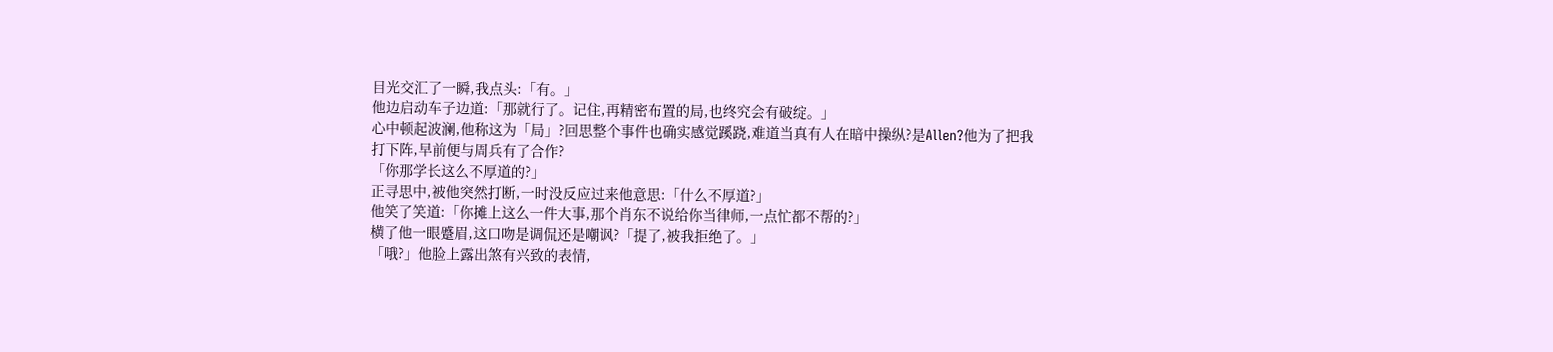目光交汇了一瞬,我点头:「有。」
他边启动车子边道:「那就行了。记住,再精密布置的局,也终究会有破绽。」
心中顿起波澜,他称这为「局」?回思整个事件也确实感觉蹊跷,难道当真有人在暗中操纵?是Allen?他为了把我打下阵,早前便与周兵有了合作?
「你那学长这么不厚道的?」
正寻思中,被他突然打断,一时没反应过来他意思:「什么不厚道?」
他笑了笑道:「你摊上这么一件大事,那个肖东不说给你当律师,一点忙都不帮的?」
横了他一眼蹙眉,这口吻是调侃还是嘲讽?「提了,被我拒绝了。」
「哦?」他脸上露出煞有兴致的表情,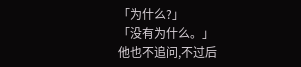「为什么?」
「没有为什么。」
他也不追问,不过后